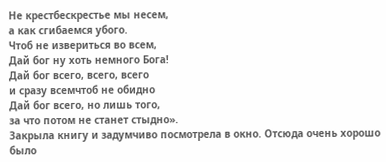Не крестбескрестье мы несем,
а как сгибаемся убого.
Чтоб не извериться во всем,
Дай бог ну хоть немного Бога!
Дай бог всего, всего, всего
и сразу всемчтоб не обидно
Дай бог всего, но лишь того,
за что потом не станет стыдно».
Закрыла книгу и задумчиво посмотрела в окно. Отсюда очень хорошо было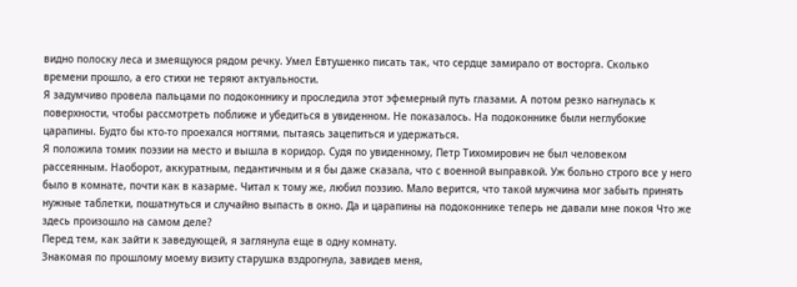видно полоску леса и змеящуюся рядом речку. Умел Евтушенко писать так, что сердце замирало от восторга. Сколько времени прошло, а его стихи не теряют актуальности.
Я задумчиво провела пальцами по подоконнику и проследила этот эфемерный путь глазами. А потом резко нагнулась к поверхности, чтобы рассмотреть поближе и убедиться в увиденном. Не показалось. На подоконнике были неглубокие царапины. Будто бы кто-то проехался ногтями, пытаясь зацепиться и удержаться.
Я положила томик поэзии на место и вышла в коридор. Судя по увиденному, Петр Тихомирович не был человеком рассеянным. Наоборот, аккуратным, педантичным и я бы даже сказала, что с военной выправкой. Уж больно строго все у него было в комнате, почти как в казарме. Читал к тому же, любил поэзию. Мало верится, что такой мужчина мог забыть принять нужные таблетки, пошатнуться и случайно выпасть в окно. Да и царапины на подоконнике теперь не давали мне покоя Что же здесь произошло на самом деле?
Перед тем, как зайти к заведующей, я заглянула еще в одну комнату.
Знакомая по прошлому моему визиту старушка вздрогнула, завидев меня,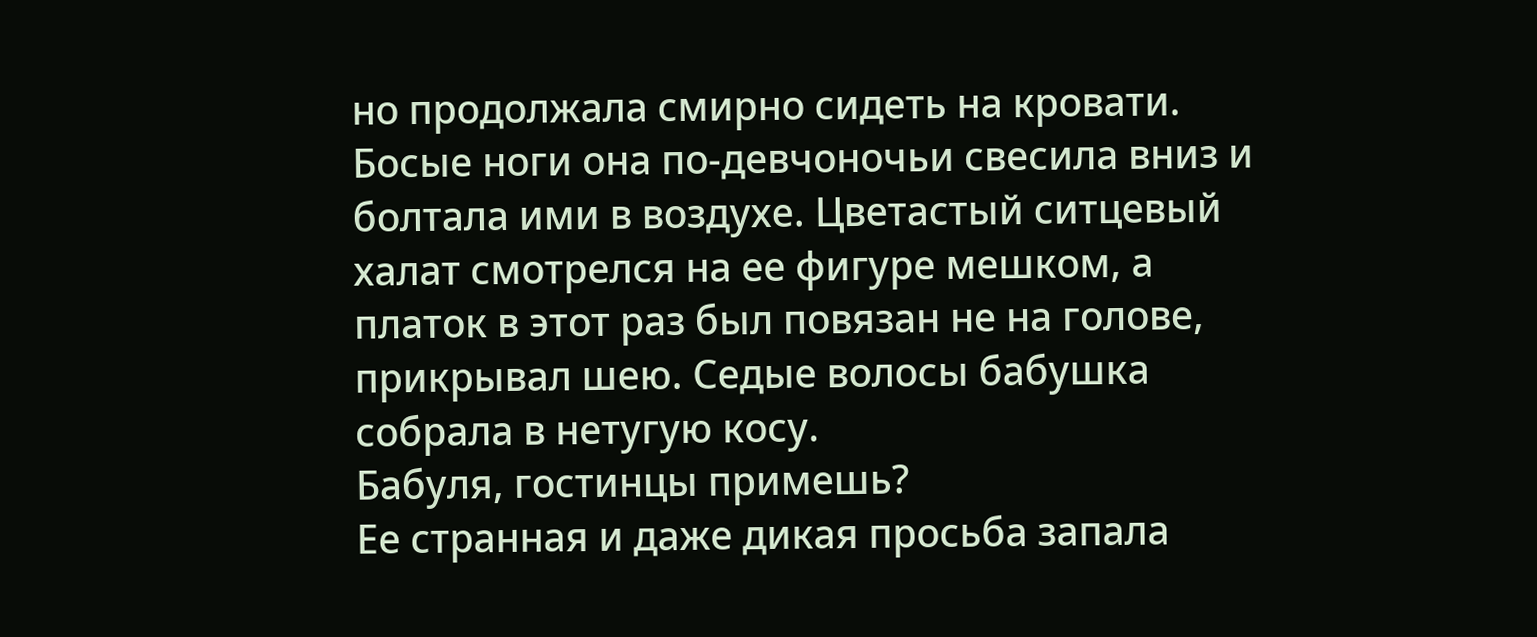но продолжала смирно сидеть на кровати. Босые ноги она по-девчоночьи свесила вниз и болтала ими в воздухе. Цветастый ситцевый халат смотрелся на ее фигуре мешком, а платок в этот раз был повязан не на голове, прикрывал шею. Седые волосы бабушка собрала в нетугую косу.
Бабуля, гостинцы примешь?
Ее странная и даже дикая просьба запала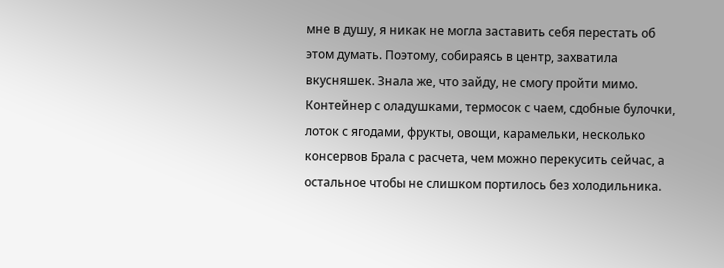мне в душу, я никак не могла заставить себя перестать об этом думать. Поэтому, собираясь в центр, захватила вкусняшек. Знала же, что зайду, не смогу пройти мимо.
Контейнер с оладушками, термосок с чаем, сдобные булочки, лоток с ягодами, фрукты, овощи, карамельки, несколько консервов Брала с расчета, чем можно перекусить сейчас, а остальное чтобы не слишком портилось без холодильника.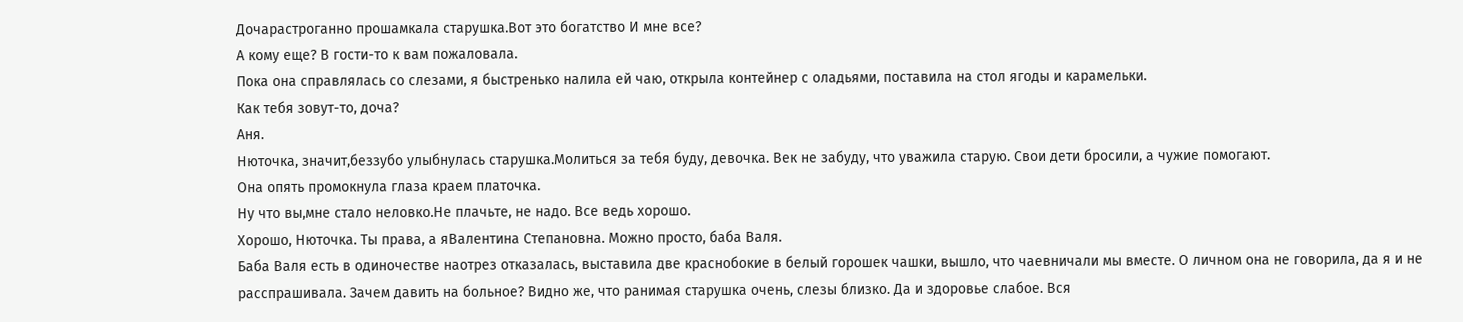Дочарастроганно прошамкала старушка.Вот это богатство И мне все?
А кому еще? В гости-то к вам пожаловала.
Пока она справлялась со слезами, я быстренько налила ей чаю, открыла контейнер с оладьями, поставила на стол ягоды и карамельки.
Как тебя зовут-то, доча?
Аня.
Нюточка, значит,беззубо улыбнулась старушка.Молиться за тебя буду, девочка. Век не забуду, что уважила старую. Свои дети бросили, а чужие помогают.
Она опять промокнула глаза краем платочка.
Ну что вы,мне стало неловко.Не плачьте, не надо. Все ведь хорошо.
Хорошо, Нюточка. Ты права, а яВалентина Степановна. Можно просто, баба Валя.
Баба Валя есть в одиночестве наотрез отказалась, выставила две краснобокие в белый горошек чашки, вышло, что чаевничали мы вместе. О личном она не говорила, да я и не расспрашивала. Зачем давить на больное? Видно же, что ранимая старушка очень, слезы близко. Да и здоровье слабое. Вся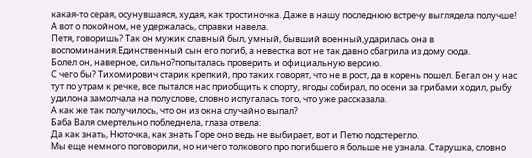какая-то серая, осунувшаяся, худая, как тростиночка. Даже в нашу последнюю встречу выглядела получше! А вот о покойном, не удержалась, справки навела.
Петя, говоришь? Так он мужик славный был, умный, бывший военный,ударилась она в воспоминания.Единственный сын его погиб, а невестка вот не так давно сбагрила из дому сюда.
Болел он, наверное, сильно?попыталась проверить и официальную версию.
С чего бы? Тихомирович старик крепкий, про таких говорят, что не в рост, да в корень пошел. Бегал он у нас тут по утрам к речке, все пытался нас приобщить к спорту, ягоды собирал, по осени за грибами ходил, рыбу удилона замолчала на полуслове, словно испугалась того, что уже рассказала.
А как же так получилось, что он из окна случайно выпал?
Баба Валя смертельно побледнела, глаза отвела:
Да как знать, Нюточка, как знать Горе оно ведь не выбирает, вот и Петю подстерегло.
Мы еще немного поговорили, но ничего толкового про погибшего я больше не узнала. Старушка, словно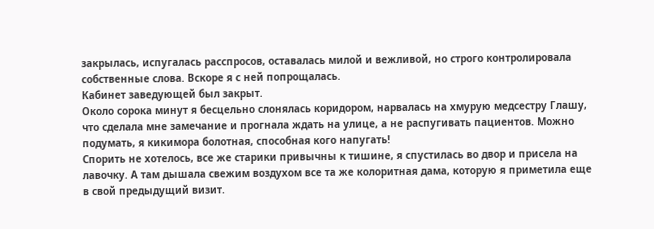закрылась, испугалась расспросов, оставалась милой и вежливой, но строго контролировала собственные слова. Вскоре я с ней попрощалась.
Кабинет заведующей был закрыт.
Около сорока минут я бесцельно слонялась коридором, нарвалась на хмурую медсестру Глашу, что сделала мне замечание и прогнала ждать на улице, а не распугивать пациентов. Можно подумать, я кикимора болотная, способная кого напугать!
Спорить не хотелось, все же старики привычны к тишине, я спустилась во двор и присела на лавочку. А там дышала свежим воздухом все та же колоритная дама, которую я приметила еще в свой предыдущий визит.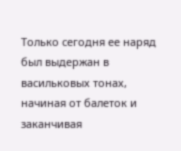Только сегодня ее наряд был выдержан в васильковых тонах, начиная от балеток и заканчивая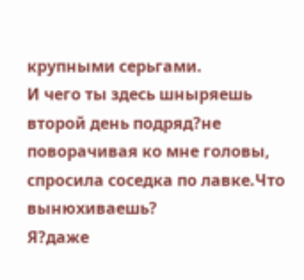крупными серьгами.
И чего ты здесь шныряешь второй день подряд?не поворачивая ко мне головы, спросила соседка по лавке.Что вынюхиваешь?
Я?даже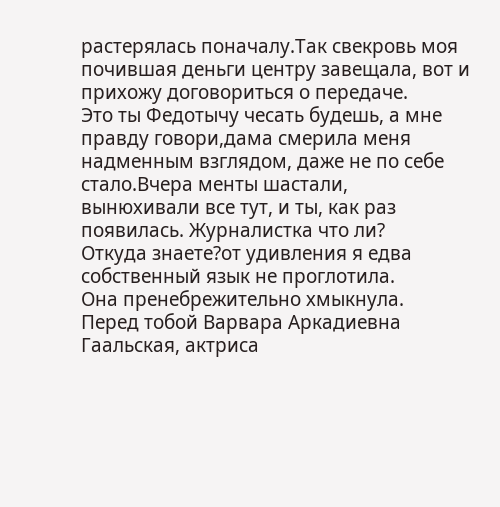растерялась поначалу.Так свекровь моя почившая деньги центру завещала, вот и прихожу договориться о передаче.
Это ты Федотычу чесать будешь, а мне правду говори,дама смерила меня надменным взглядом, даже не по себе стало.Вчера менты шастали, вынюхивали все тут, и ты, как раз появилась. Журналистка что ли?
Откуда знаете?от удивления я едва собственный язык не проглотила.
Она пренебрежительно хмыкнула.
Перед тобой Варвара Аркадиевна Гаальская, актриса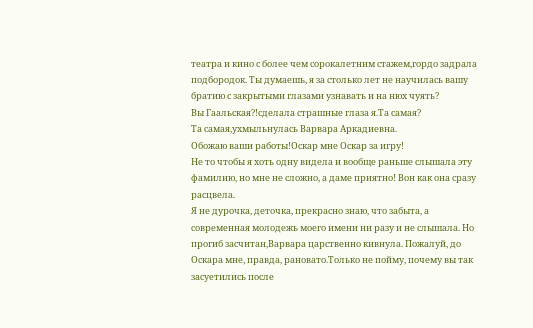театра и кино с более чем сорокалетним стажем,гордо задрала подбородок. Ты думаешь, я за столько лет не научилась вашу братию с закрытыми глазами узнавать и на нюх чуять?
Вы Гаальская?!сделала страшные глаза я.Та самая?
Та самая,ухмыльнулась Варвара Аркадиевна.
Обожаю ваши работы!Оскар мне Оскар за игру!
Не то чтобы я хоть одну видела и вообще раньше слышала эту фамилию, но мне не сложно, а даме приятно! Вон как она сразу расцвела.
Я не дурочка, деточка, прекрасно знаю, что забыта, а современная молодежь моего имени ни разу и не слышала. Но прогиб засчитан,Варвара царственно кивнула. Пожалуй, до Оскара мне, правда, рановато.Только не пойму, почему вы так засуетились после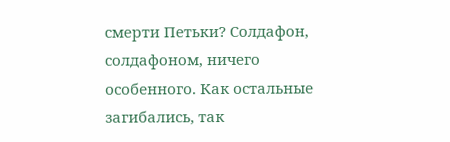смерти Петьки? Солдафон, солдафоном, ничего особенного. Как остальные загибались, так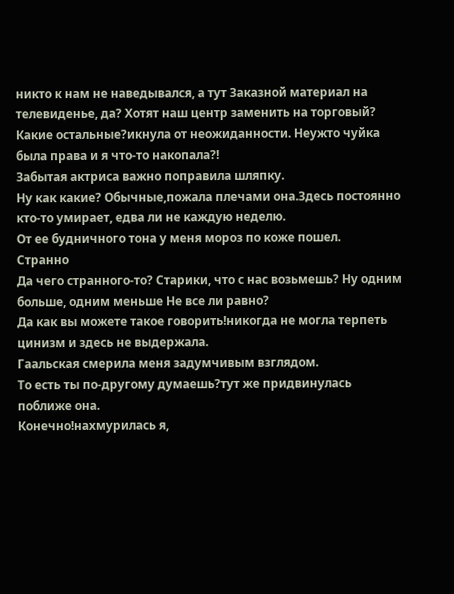никто к нам не наведывался, а тут Заказной материал на телевиденье, да? Хотят наш центр заменить на торговый?
Какие остальные?икнула от неожиданности. Неужто чуйка была права и я что-то накопала?!
Забытая актриса важно поправила шляпку.
Ну как какие? Обычные,пожала плечами она.Здесь постоянно кто-то умирает, едва ли не каждую неделю.
От ее будничного тона у меня мороз по коже пошел.
Странно
Да чего странного-то? Старики, что с нас возьмешь? Ну одним больше, одним меньше Не все ли равно?
Да как вы можете такое говорить!никогда не могла терпеть цинизм и здесь не выдержала.
Гаальская смерила меня задумчивым взглядом.
То есть ты по-другому думаешь?тут же придвинулась поближе она.
Конечно!нахмурилась я,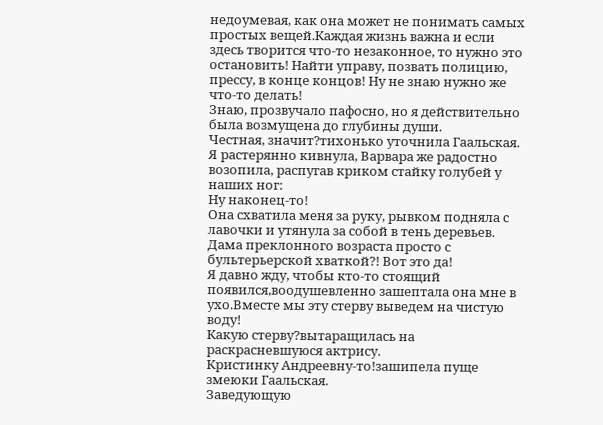недоумевая, как она может не понимать самых простых вещей.Каждая жизнь важна и если здесь творится что-то незаконное, то нужно это остановить! Найти управу, позвать полицию, прессу, в конце концов! Ну не знаю нужно же что-то делать!
Знаю, прозвучало пафосно, но я действительно была возмущена до глубины души.
Честная, значит?тихонько уточнила Гаальская.
Я растерянно кивнула, Варвара же радостно возопила, распугав криком стайку голубей у наших ног:
Ну наконец-то!
Она схватила меня за руку, рывком подняла с лавочки и утянула за собой в тень деревьев.
Дама преклонного возраста просто с бультерьерской хваткой?! Вот это да!
Я давно жду, чтобы кто-то стоящий появился,воодушевленно зашептала она мне в ухо.Вместе мы эту стерву выведем на чистую воду!
Какую стерву?вытаращилась на раскрасневшуюся актрису.
Кристинку Андреевну-то!зашипела пуще змеюки Гаальская.
Заведующую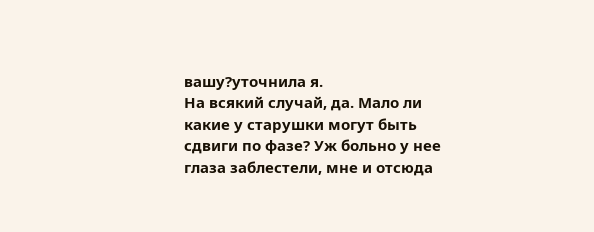вашу?уточнила я.
На всякий случай, да. Мало ли какие у старушки могут быть сдвиги по фазе? Уж больно у нее глаза заблестели, мне и отсюда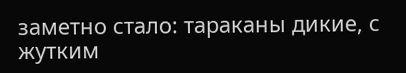заметно стало: тараканы дикие, с жутким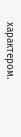характером.